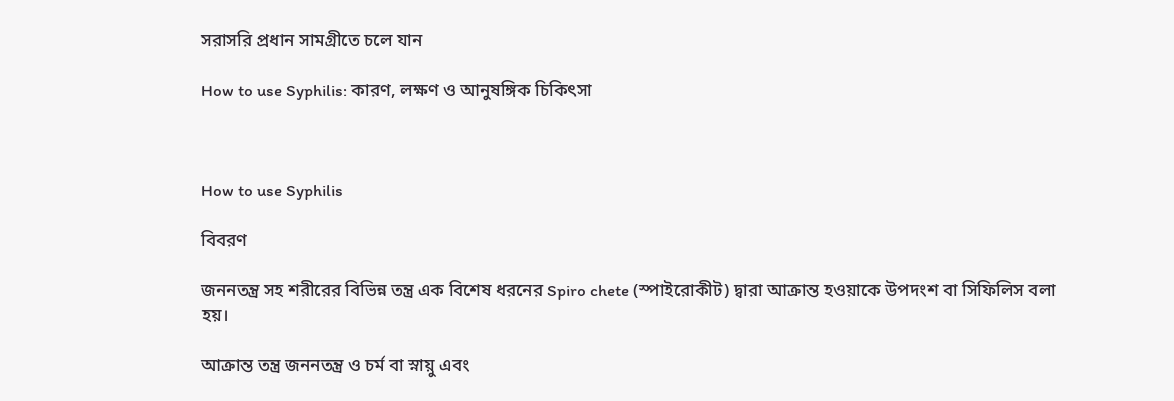সরাসরি প্রধান সামগ্রীতে চলে যান

How to use Syphilis: কারণ, লক্ষণ ও আনুষঙ্গিক চিকিৎসা



How to use Syphilis

বিবরণ

জননতন্ত্র সহ শরীরের বিভিন্ন তন্ত্র এক বিশেষ ধরনের Spiro chete (স্পাইরোকীট) দ্বারা আক্রান্ত হওয়াকে উপদংশ বা সিফিলিস বলা হয়।

আক্রান্ত তন্ত্র জননতন্ত্র ও চর্ম বা স্নায়ু এবং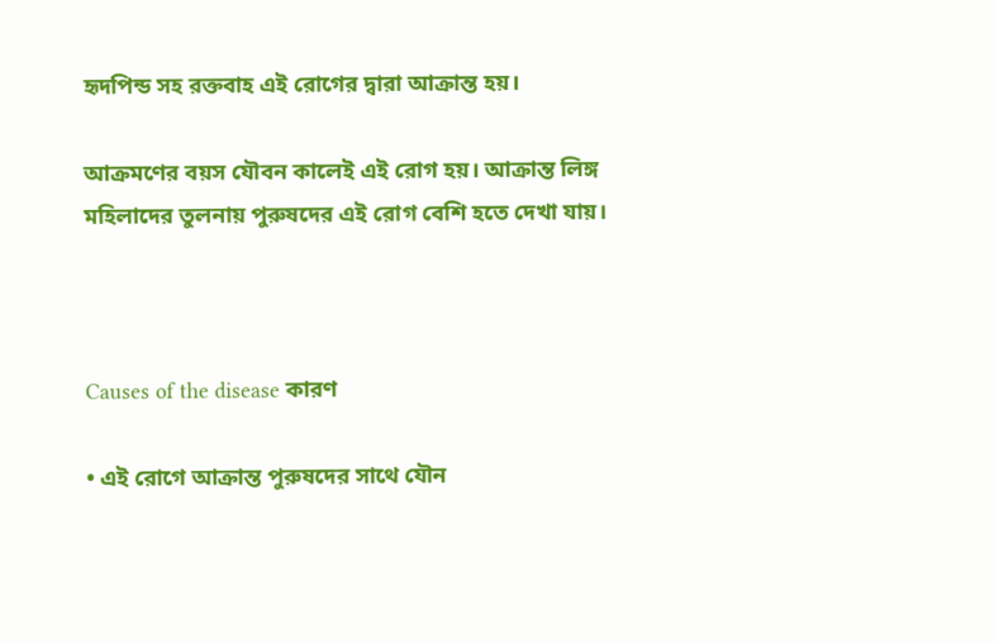হৃদপিন্ড সহ রক্তবাহ এই রোগের দ্বারা আক্রান্ত হয়।

আক্রমণের বয়স যৌবন কালেই এই রোগ হয়। আক্রান্ত লিঙ্গ মহিলাদের তুলনায় পুরুষদের এই রোগ বেশি হতে দেখা যায়।



Causes of the disease কারণ

• এই রোগে আক্রান্ত পুরুষদের সাথে যৌন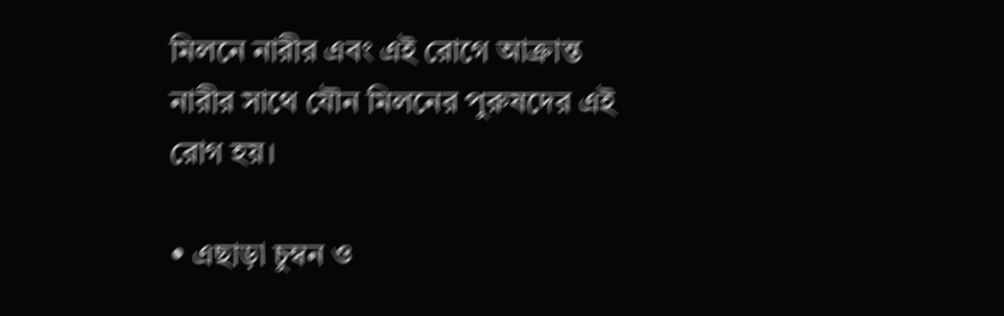মিলনে নারীর এবং এই রোগে আক্রান্ত নারীর সাথে যৌন মিলনের পুরুষদের এই রোগ হয়।

• এছাড়া চুম্বন ও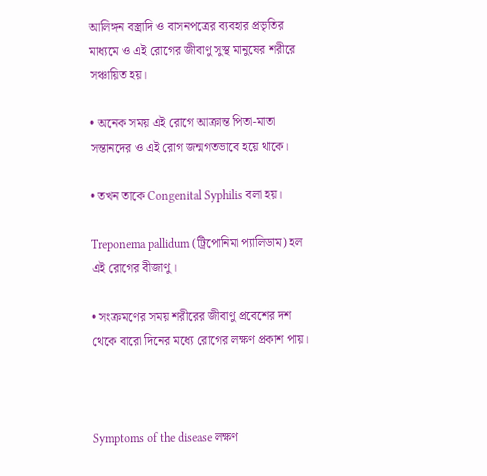আলিঙ্গন বস্ত্রাদি ও বাসনপত্রের ব্যবহার প্রভৃতির মাধ্যমে ও এই রোগের জীবাণু সুস্থ মানুষের শরীরে সঞ্চায়িত হয়।

• অনেক সময় এই রোগে আক্রান্ত পিতা-মাতা সন্তানদের ও এই রোগ জন্মগতভাবে হয়ে থাকে।

• তখন তাকে Congenital Syphilis বলা হয়।

Treponema pallidum (ট্রিপোনিমা প্যালিডাম) হল এই রোগের বীজাণু।

• সংক্রমণের সময় শরীরের জীবাণু প্রবেশের দশ থেকে বারো দিনের মধ্যে রোগের লক্ষণ প্রকাশ পায়।



Symptoms of the disease লক্ষণ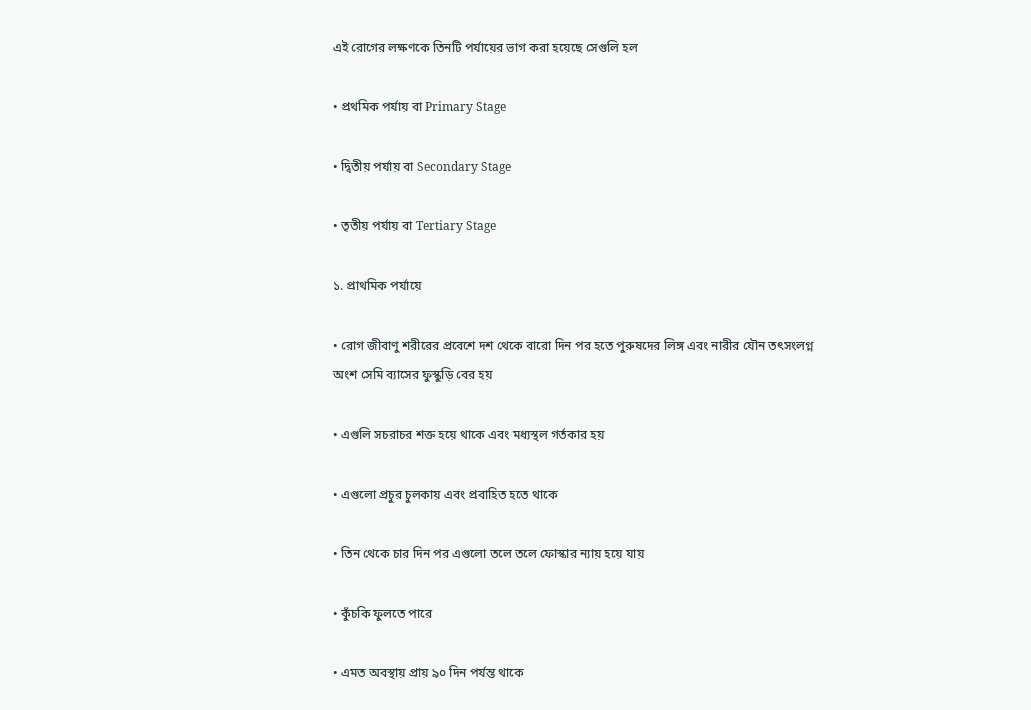এই রোগের লক্ষণকে তিনটি পর্যায়ের ভাগ করা হয়েছে সেগুলি হল

• প্রথমিক পর্যায় বা Primary Stage

• দ্বিতীয় পর্যায় বা Secondary Stage

• তৃতীয় পর্যায় বা Tertiary Stage

১. প্রাথমিক পর্যায়ে

• রোগ জীবাণু শরীরের প্রবেশে দশ থেকে বারো দিন পর হতে পুরুষদের লিঙ্গ এবং নারীর যৌন তৎসংলগ্ন অংশ সেমি ব্যাসের ফুস্কুড়ি বের হয়

• এগুলি সচরাচর শক্ত হয়ে থাকে এবং মধ্যস্থল গর্তকার হয়

• এগুলো প্রচুর চুলকায় এবং প্রবাহিত হতে থাকে

• তিন থেকে চার দিন পর এগুলো তলে তলে ফোস্কার ন্যায় হয়ে যায়

• কুঁচকি ফুলতে পারে

• এমত অবস্থায় প্রায় ৯০ দিন পর্যন্ত থাকে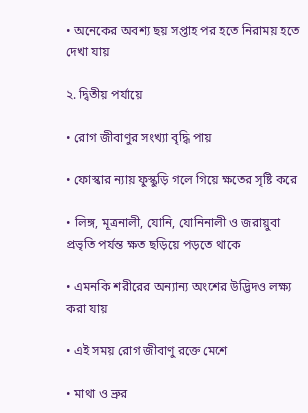• অনেকের অবশ্য ছয় সপ্তাহ পর হতে নিরাময় হতে দেখা যায়

২. দ্বিতীয় পর্যায়ে

• রোগ জীবাণুর সংখ্যা বৃদ্ধি পায়

• ফোস্কার ন্যায় ফুস্কুড়ি গলে গিয়ে ক্ষতের সৃষ্টি করে

• লিঙ্গ, মূত্রনালী, যোনি, যোনিনালী ও জরায়ুবা প্রভৃতি পর্যন্ত ক্ষত ছড়িয়ে পড়তে থাকে

• এমনকি শরীরের অন্যান্য অংশের উদ্ভিদও লক্ষ্য করা যায়

• এই সময় রোগ জীবাণু রক্তে মেশে

• মাথা ও ভ্রুর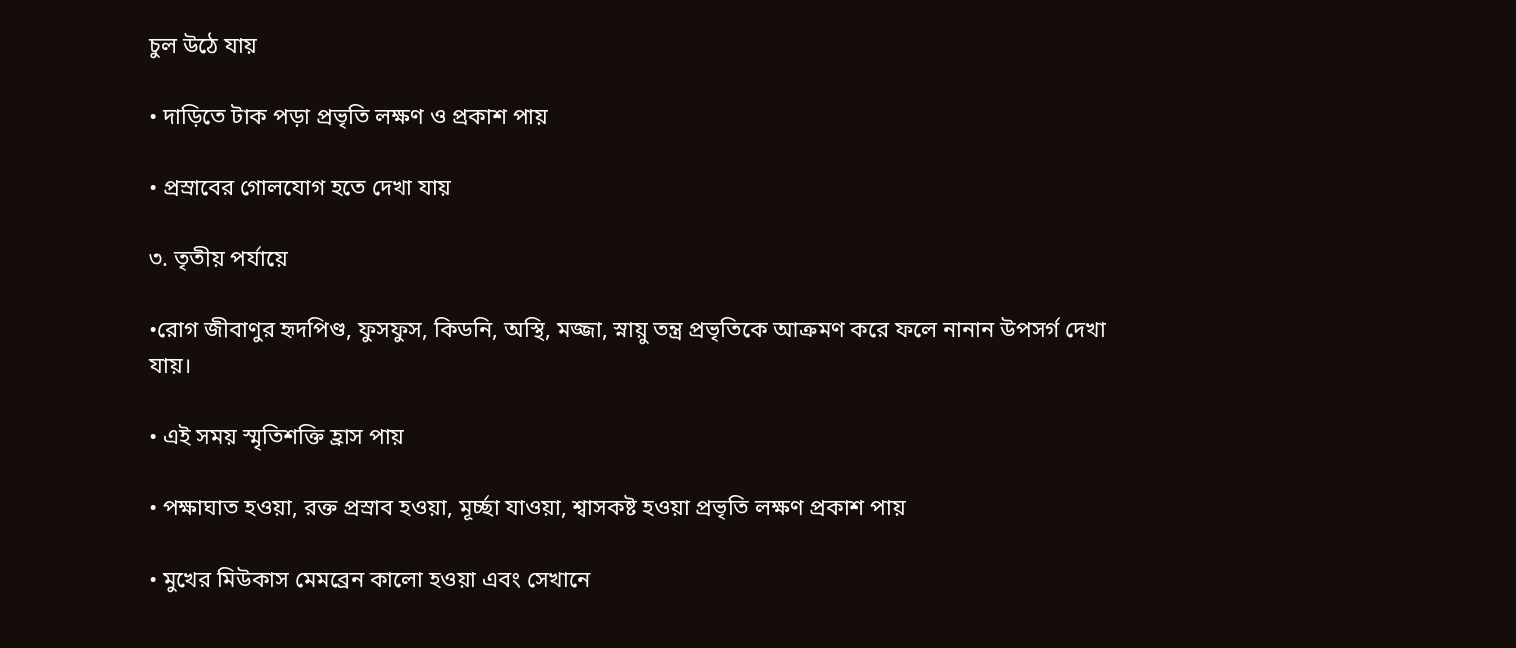চুল উঠে যায়

• দাড়িতে টাক পড়া প্রভৃতি লক্ষণ ও প্রকাশ পায়

• প্রস্রাবের গোলযোগ হতে দেখা যায়

৩. তৃতীয় পর্যায়ে

•রোগ জীবাণুর হৃদপিণ্ড, ফুসফুস, কিডনি, অস্থি, মজ্জা, স্নায়ু তন্ত্র প্রভৃতিকে আক্রমণ করে ফলে নানান উপসর্গ দেখা যায়।

• এই সময় স্মৃতিশক্তি হ্রাস পায়

• পক্ষাঘাত হওয়া, রক্ত প্রস্রাব হওয়া, মূর্চ্ছা যাওয়া, শ্বাসকষ্ট হওয়া প্রভৃতি লক্ষণ প্রকাশ পায়

• মুখের মিউকাস মেমব্রেন কালো হওয়া এবং সেখানে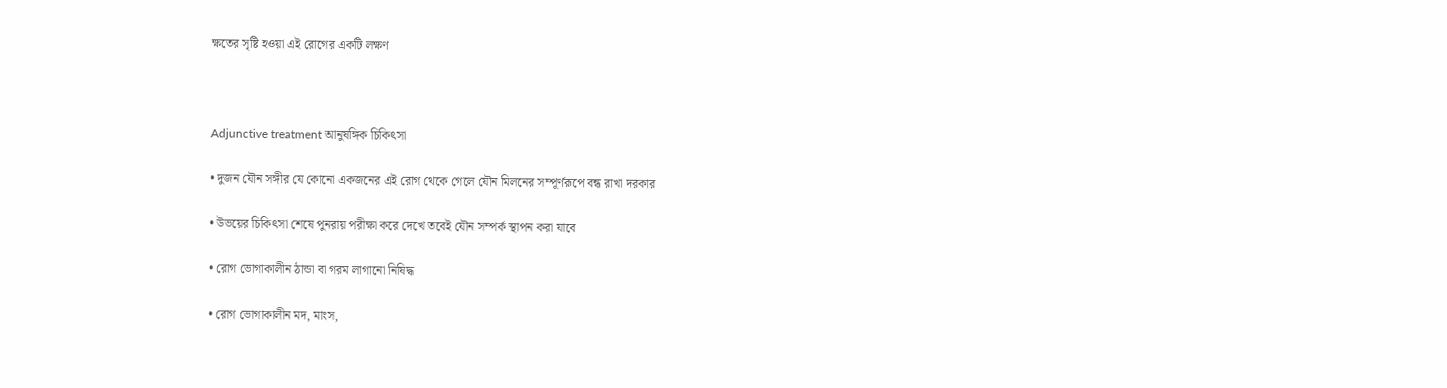ক্ষতের সৃষ্টি হওয়া এই রোগের একটি লক্ষণ



Adjunctive treatment আনুষঙ্গিক চিকিৎসা

• দুজন যৌন সঙ্গীর যে কোনো একজনের এই রোগ থেকে গেলে যৌন মিলনের সম্পূর্ণরূপে বন্ধ রাখা দরকার

• উভয়ের চিকিৎসা শেষে পুনরায় পরীক্ষা করে দেখে তবেই যৌন সম্পর্ক স্থাপন করা যাবে

• রোগ ভোগাকালীন ঠান্ডা বা গরম লাগানো নিষিদ্ধ

• রোগ ভোগাকালীন মদ, মাংস,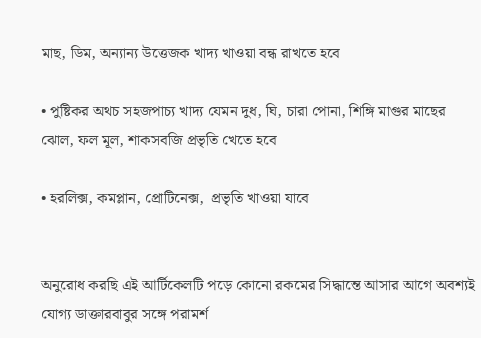মাছ, ডিম, অন্যান্য উত্তেজক খাদ্য খাওয়া বন্ধ রাখতে হবে

• পুষ্টিকর অথচ সহজপাচ্য খাদ্য যেমন দুধ, ঘি, চারা পোনা, শিঙ্গি মাগুর মাছের ঝোল, ফল মূল, শাকসবজি প্রভৃতি খেতে হবে

• হরলিক্স, কমপ্লান, প্রোটিনেক্স,  প্রভৃতি খাওয়া যাবে


অনুরোধ করছি এই আর্টিকেলটি পড়ে কোনো রকমের সিদ্ধান্তে আসার আগে অবশ্যই যোগ্য ডাক্তারবাবুর সঙ্গে পরামর্শ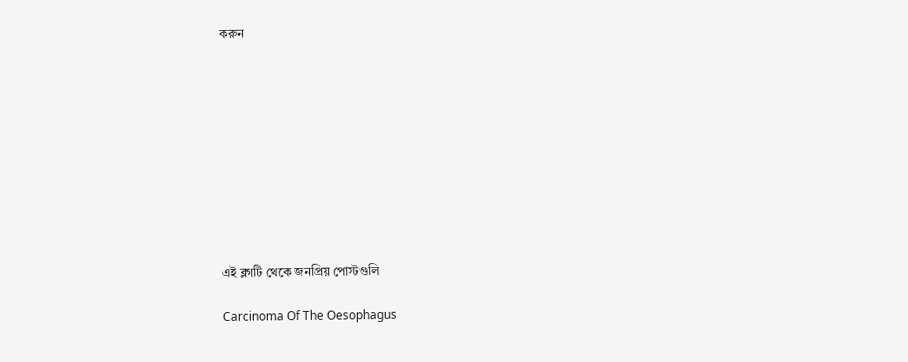করুন










এই ব্লগটি থেকে জনপ্রিয় পোস্টগুলি

Carcinoma Of The Oesophagus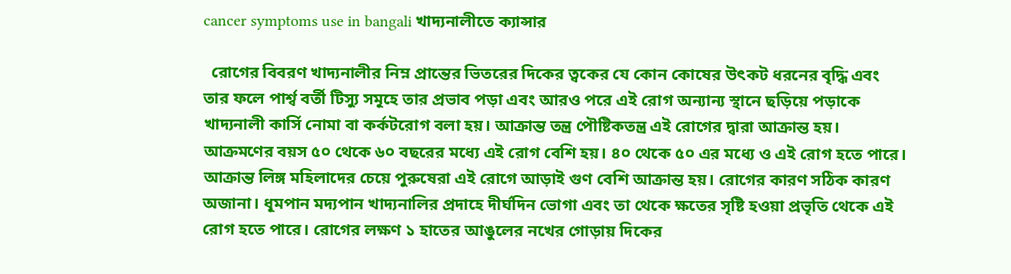cancer symptoms use in bangali খাদ্যনালীতে ক্যান্সার

  রোগের বিবরণ খাদ্যনালীর নিম্ন প্রান্তের ভিতরের দিকের ত্বকের যে কোন কোষের উৎকট ধরনের বৃদ্ধি এবং তার ফলে পার্শ্ব বর্তী টিস্যু সমূহে তার প্রভাব পড়া এবং আরও পরে এই রোগ অন্যান্য স্থানে ছড়িয়ে পড়াকে খাদ্যনালী কার্সি নোমা বা কর্কটরোগ বলা হয়। আক্রান্ত তন্ত্র পৌষ্টিকতন্ত্র এই রোগের দ্বারা আক্রান্ত হয়। আক্রমণের বয়স ৫০ থেকে ৬০ বছরের মধ্যে এই রোগ বেশি হয়। ৪০ থেকে ৫০ এর মধ্যে ও এই রোগ হতে পারে। আক্রান্ত লিঙ্গ মহিলাদের চেয়ে পুরুষেরা এই রোগে আড়াই গুণ বেশি আক্রান্ত হয়। রোগের কারণ সঠিক কারণ অজানা। ধূমপান মদ্যপান খাদ্যনালির প্রদাহে দীর্ঘদিন ভোগা এবং তা থেকে ক্ষতের সৃষ্টি হওয়া প্রভৃতি থেকে এই রোগ হতে পারে। রোগের লক্ষণ ১ হাতের আঙুলের নখের গোড়ায় দিকের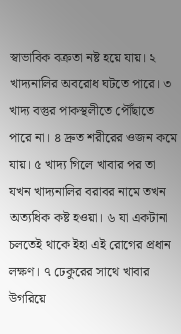স্বাভাবিক বক্রতা নষ্ট হয়ে যায়। ২ খাদ্যনালির অবরোধ ঘটতে পারে। ৩ খাদ্য বস্তুর পাকস্থলীতে পৌঁছাতে পারে না। ৪ দ্রুত শরীরের ওজন কমে যায়। ৫ খাদ্য গিলে খাবার পর তা যখন খাদ্যনালির বরাবর নামে তখন অত্যধিক কষ্ট হওয়া। ৬ যা একটানা চলতেই থাকে ইহা এই রোগের প্রধান লক্ষণ। ৭ ঢেকুরের সাথে খাবার উগরিয়ে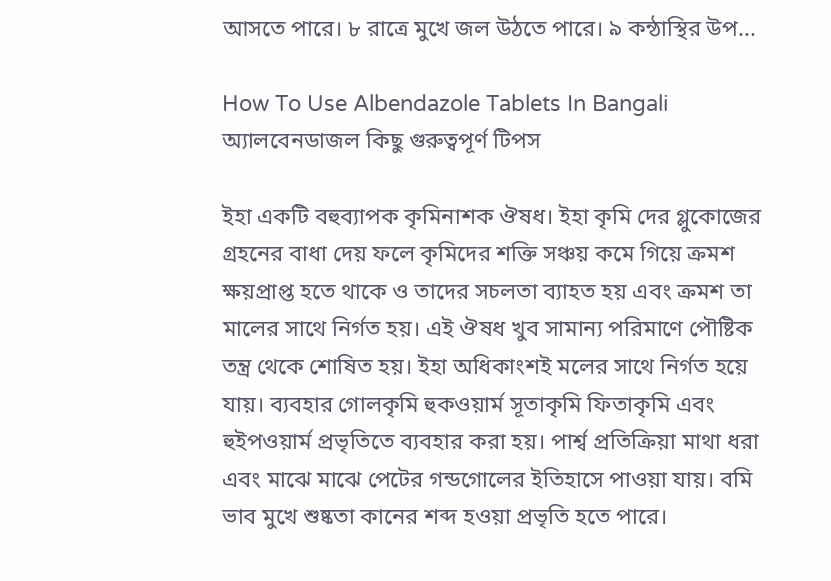আসতে পারে। ৮ রাত্রে মুখে জল উঠতে পারে। ৯ কন্ঠাস্থির উপ...

How To Use Albendazole Tablets In Bangali অ্যালবেনডাজল কিছু গুরুত্বপূর্ণ টিপস

ইহা একটি বহুব্যাপক কৃমিনাশক ঔষধ। ইহা কৃমি দের গ্লুকোজের গ্রহনের বাধা দেয় ফলে কৃমিদের শক্তি সঞ্চয় কমে গিয়ে ক্রমশ ক্ষয়প্রাপ্ত হতে থাকে ও তাদের সচলতা ব্যাহত হয় এবং ক্রমশ তা মালের সাথে নির্গত হয়। এই ঔষধ খুব সামান্য পরিমাণে পৌষ্টিক তন্ত্র থেকে শোষিত হয়। ইহা অধিকাংশই মলের সাথে নির্গত হয়ে যায়। ব্যবহার গোলকৃমি হুকওয়ার্ম সূতাকৃমি ফিতাকৃমি এবং হুইপওয়ার্ম প্রভৃতিতে ব্যবহার করা হয়। পার্শ্ব প্রতিক্রিয়া মাথা ধরা এবং মাঝে মাঝে পেটের গন্ডগোলের ইতিহাসে পাওয়া যায়। বমি ভাব মুখে শুষ্কতা কানের শব্দ হওয়া প্রভৃতি হতে পারে।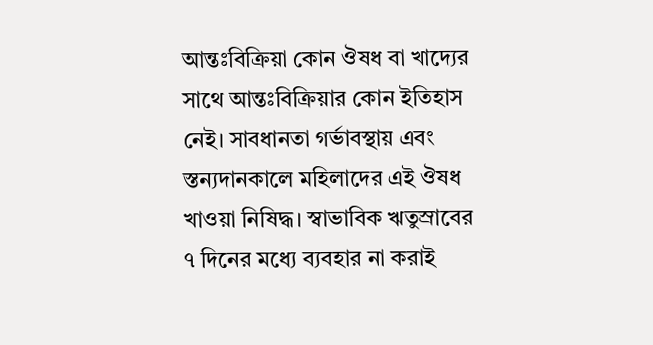আন্তঃবিক্রিয়া কোন ঔষধ বা খাদ্যের সাথে আন্তঃবিক্রিয়ার কোন ইতিহাস নেই। সাবধানতা গর্ভাবস্থায় এবং স্তন্যদানকালে মহিলাদের এই ঔষধ খাওয়া নিষিদ্ধ। স্বাভাবিক ঋতুস্রাবের ৭ দিনের মধ্যে ব্যবহার না করাই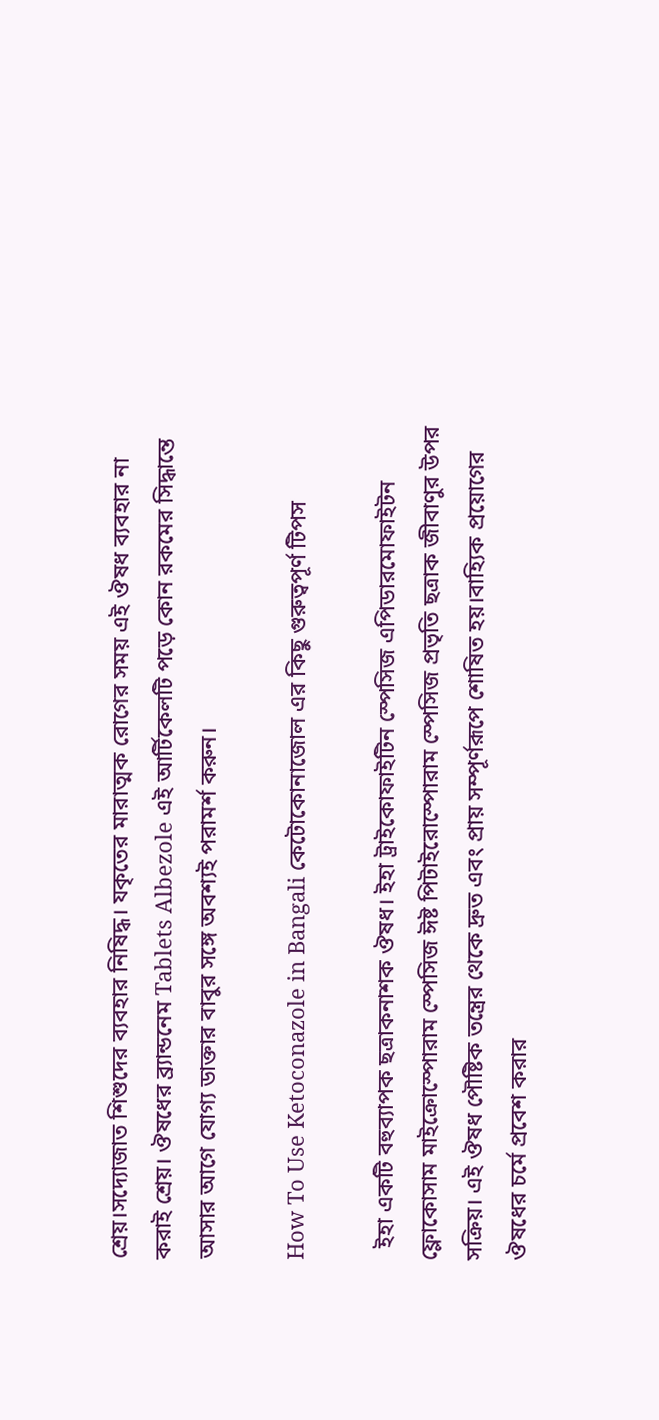শ্রেয়।সদ্যোজাত শিশুদের ব্যবহার নিষিদ্ধ। যকৃতের মারাত্মক রোগের সময় এই ঔষধ ব্যবহার না করাই শ্রেয়। ঔষধের ব্র্যান্ডনেম Tablets Albezole এই আর্টিকেলটি পড়ে কোন রকমের সিদ্ধান্তে আসার আগে যোগ্য ডাক্তার বাবুর সঙ্গে অবশ্যই পরামর্শ করুন।

How To Use Ketoconazole in Bangali কেটোকোনাজোল এর কিছু গুরুত্বপূর্ণ টিপস

  ইহা একটি বহুব্যাপক ছত্রাকনাশক ঔষধ। ইহা ট্রাইকোফাইটিন স্পেসিজ এপিডারমোফাইটন ফ্লোকোসাম মাইক্রোস্পোরাম স্পেসিজ ঈষ্ট পিটাইরোস্পোরাম স্পেসিজ প্রভৃতি ছত্রাক জীবাণুর উপর সক্রিয়। এই ঔষধ পৌষ্টিক তন্ত্রের থেকে দ্রুত এবং প্রায় সম্পূর্ণরূপে শোষিত হয়।বাহ্যিক প্রয়োগের ঔষধের চর্মে প্রবেশ করার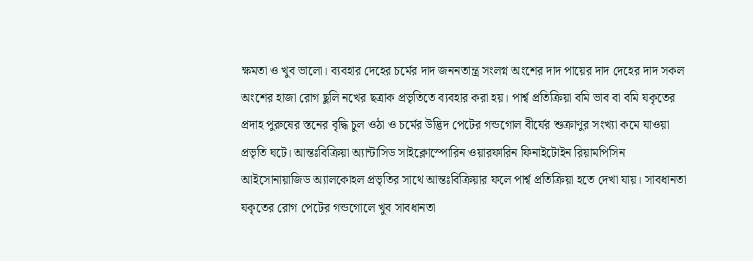ক্ষমতা ও খুব ভালো। ব্যবহার দেহের চর্মের দাদ জননতান্ত্র সংলগ্ন অংশের দাদ পায়ের দাদ দেহের দাদ সকল অংশের হাজা রোগ ছুলি নখের ছত্রাক প্রভৃতিতে ব্যবহার করা হয়। পার্শ্ব প্রতিক্রিয়া বমি ভাব বা বমি যকৃতের প্রদাহ পুরুষের স্তনের বৃদ্ধি চুল ওঠা ও চর্মের উদ্ভিদ পেটের গন্ডগোল বীর্যের শুক্রাণুর সংখ্যা কমে যাওয়া প্রভৃতি ঘটে। আন্তঃবিক্রিয়া অ্যান্টাসিড সাইক্লোস্পোরিন ওয়ারফারিন ফিনাইটোইন রিয়ামপিসিন আইসোনায়াজিড অ্যালকোহল প্রভৃতির সাথে আন্তঃবিক্রিয়ার ফলে পার্শ্ব প্রতিক্রিয়া হতে দেখা যায়। সাবধানতা যকৃতের রোগ পেটের গন্ডগোলে খুব সাবধানতা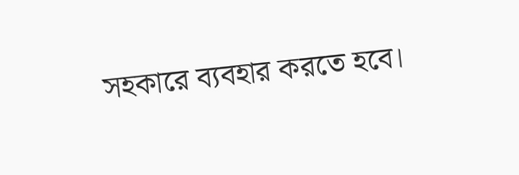সহকারে ব্যবহার করতে হবে।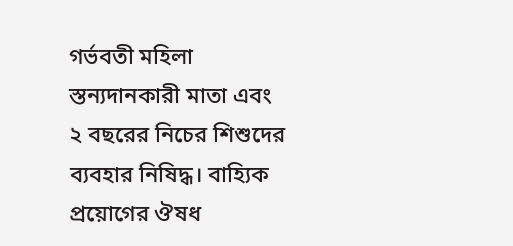গর্ভবতী মহিলা স্তন্যদানকারী মাতা এবং ২ বছরের নিচের শিশুদের ব্যবহার নিষিদ্ধ। বাহ্যিক প্রয়োগের ঔষধ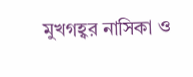মুখগহ্বর নাসিকা ও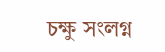চক্ষু সংলগ্ন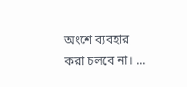অংশে ব্যবহার করা চলবে না। ...